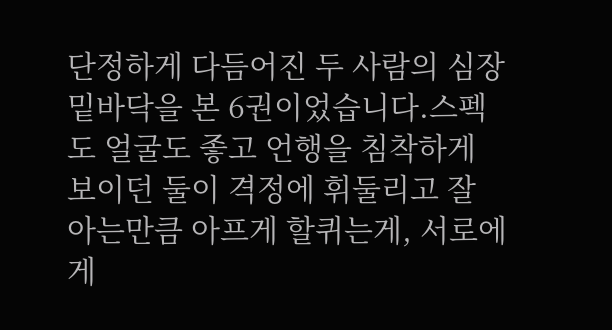단정하게 다듬어진 두 사람의 심장 밑바닥을 본 6권이었습니다.스펙도 얼굴도 좋고 언행을 침착하게 보이던 둘이 격정에 휘둘리고 잘 아는만큼 아프게 할퀴는게, 서로에게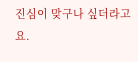진심이 맞구나 싶더라고요.